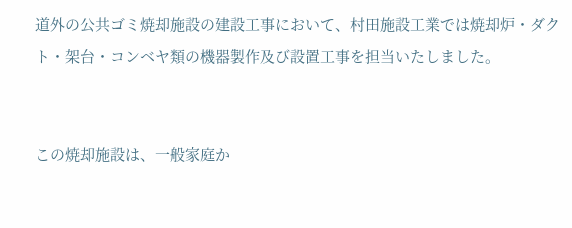道外の公共ゴミ焼却施設の建設工事において、村田施設工業では焼却炉・ダクト・架台・コンベヤ類の機器製作及び設置工事を担当いたしました。


この焼却施設は、一般家庭か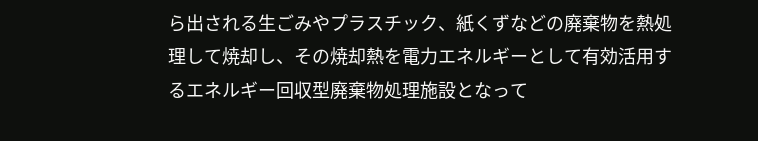ら出される生ごみやプラスチック、紙くずなどの廃棄物を熱処理して焼却し、その焼却熱を電力エネルギーとして有効活用するエネルギー回収型廃棄物処理施設となって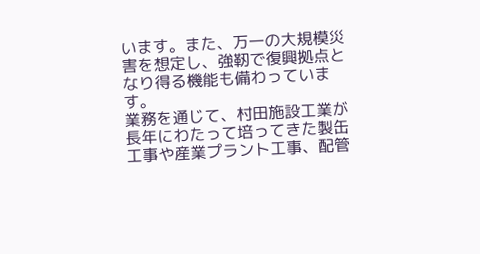います。また、万一の大規模災害を想定し、強靭で復興拠点となり得る機能も備わっています。
業務を通じて、村田施設工業が長年にわたって培ってきた製缶工事や産業プラント工事、配管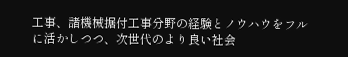工事、諸機械据付工事分野の経験とノウハウをフルに活かしつつ、次世代のより良い社会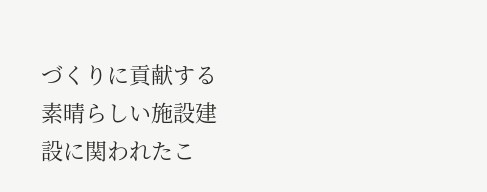づくりに貢献する素晴らしい施設建設に関われたこ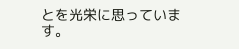とを光栄に思っています。